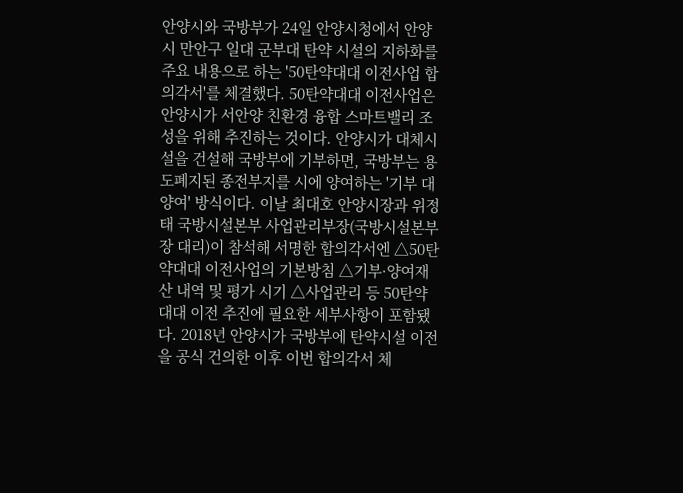안양시와 국방부가 24일 안양시청에서 안양시 만안구 일대 군부대 탄약 시설의 지하화를 주요 내용으로 하는 '50탄약대대 이전사업 합의각서'를 체결했다. 50탄약대대 이전사업은 안양시가 서안양 친환경 융합 스마트밸리 조성을 위해 추진하는 것이다. 안양시가 대체시설을 건설해 국방부에 기부하면, 국방부는 용도폐지된 종전부지를 시에 양여하는 '기부 대 양여' 방식이다. 이날 최대호 안양시장과 위정태 국방시설본부 사업관리부장(국방시설본부장 대리)이 참석해 서명한 합의각서엔 △50탄약대대 이전사업의 기본방침 △기부·양여재산 내역 및 평가 시기 △사업관리 등 50탄약대대 이전 추진에 필요한 세부사항이 포함됐다. 2018년 안양시가 국방부에 탄약시설 이전을 공식 건의한 이후 이번 합의각서 체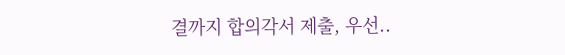결까지 합의각서 제출, 우선..